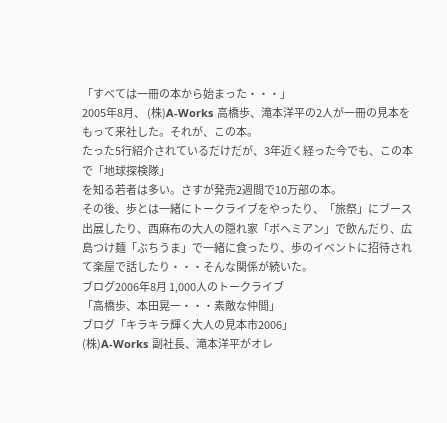「すべては一冊の本から始まった・・・」
2005年8月、 (株)A-Works 高橋歩、滝本洋平の2人が一冊の見本をもって来社した。それが、この本。
たった5行紹介されているだけだが、3年近く経った今でも、この本で「地球探検隊」
を知る若者は多い。さすが発売2週間で10万部の本。
その後、歩とは一緒にトークライブをやったり、「旅祭」にブース出展したり、西麻布の大人の隠れ家「ボヘミアン」で飲んだり、広島つけ麺「ぶちうま」で一緒に食ったり、歩のイベントに招待されて楽屋で話したり・・・そんな関係が続いた。
ブログ2006年8月 1,000人のトークライブ
「高橋歩、本田晃一・・・素敵な仲間」
ブログ「キラキラ輝く大人の見本市2006」
(株)A-Works 副社長、滝本洋平がオレ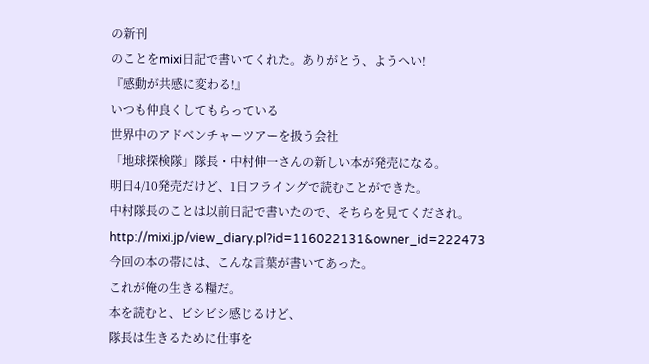の新刊
のことをmixi日記で書いてくれた。ありがとう、ようへい!
『感動が共感に変わる!』
いつも仲良くしてもらっている
世界中のアドベンチャーツアーを扱う会社
「地球探検隊」隊長・中村伸一さんの新しい本が発売になる。
明日4/10発売だけど、1日フライングで読むことができた。
中村隊長のことは以前日記で書いたので、そちらを見てくだされ。
http://mixi.jp/view_diary.pl?id=116022131&owner_id=222473
今回の本の帯には、こんな言葉が書いてあった。
これが俺の生きる糧だ。
本を読むと、ビシビシ感じるけど、
隊長は生きるために仕事を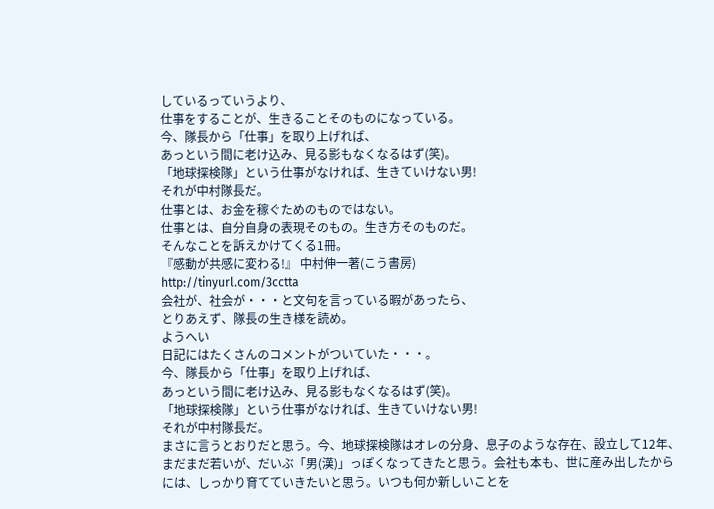しているっていうより、
仕事をすることが、生きることそのものになっている。
今、隊長から「仕事」を取り上げれば、
あっという間に老け込み、見る影もなくなるはず(笑)。
「地球探検隊」という仕事がなければ、生きていけない男!
それが中村隊長だ。
仕事とは、お金を稼ぐためのものではない。
仕事とは、自分自身の表現そのもの。生き方そのものだ。
そんなことを訴えかけてくる1冊。
『感動が共感に変わる!』 中村伸一著(こう書房)
http://tinyurl.com/3cctta
会社が、社会が・・・と文句を言っている暇があったら、
とりあえず、隊長の生き様を読め。
ようへい
日記にはたくさんのコメントがついていた・・・。
今、隊長から「仕事」を取り上げれば、
あっという間に老け込み、見る影もなくなるはず(笑)。
「地球探検隊」という仕事がなければ、生きていけない男!
それが中村隊長だ。
まさに言うとおりだと思う。今、地球探検隊はオレの分身、息子のような存在、設立して12年、まだまだ若いが、だいぶ「男(漢)」っぽくなってきたと思う。会社も本も、世に産み出したからには、しっかり育てていきたいと思う。いつも何か新しいことを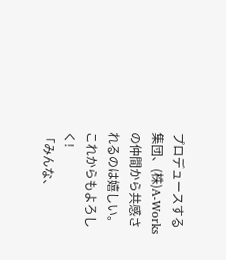プロデュースする集団、(株)A-Works
の仲間から共感されるのは嬉しい。
これからもよろしく!
「みんな、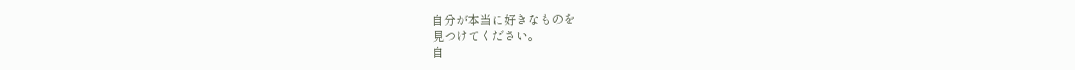自分が本当に好きなものを
見つけてください。
自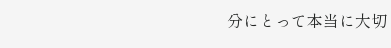分にとって本当に大切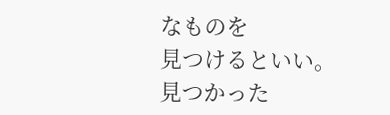なものを
見つけるといい。
見つかった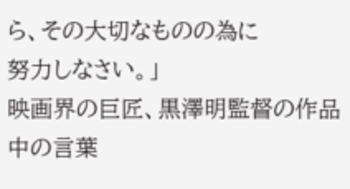ら、その大切なものの為に
努力しなさい。」
映画界の巨匠、黒澤明監督の作品中の言葉